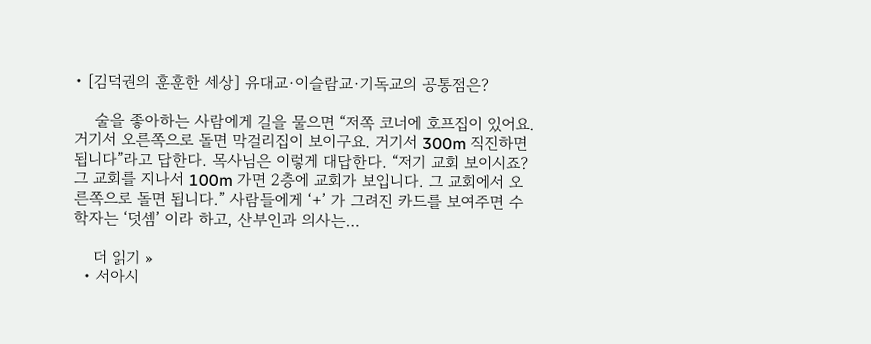• [김덕권의 훈훈한 세상] 유대교·이슬람교·기독교의 공통점은?

    술을 좋아하는 사람에게 길을 물으면 “저쪽 코너에 호프집이 있어요. 거기서 오른쪽으로 돌면 막걸리집이 보이구요. 거기서 300m 직진하면 됩니다”라고 답한다. 목사님은 이렇게 대답한다. “저기 교회 보이시죠? 그 교회를 지나서 100m 가면 2층에 교회가 보입니다. 그 교회에서 오른쪽으로 돌면 됩니다.” 사람들에게 ‘+’ 가 그려진 카드를 보여주면 수학자는 ‘덧셈’ 이라 하고, 산부인과 의사는…

    더 읽기 »
  • 서아시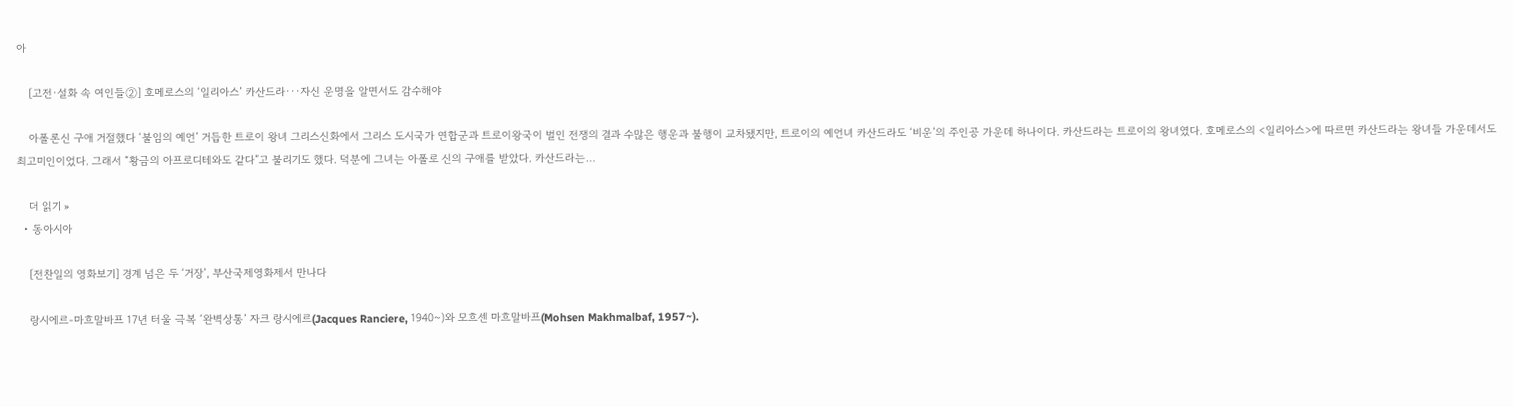아

    [고전·설화 속 여인들②] 호메로스의 ‘일리아스’ 카산드라···자신 운명을 알면서도 감수해야

    아폴론신 구애 거절했다 ‘불임의 예언’ 거듭한 트로이 왕녀 그리스신화에서 그리스 도시국가 연합군과 트로이왕국이 벌인 전쟁의 결과 수많은 행운과 불행이 교차됐지만, 트로이의 예언녀 카산드라도 ‘비운’의 주인공 가운데 하나이다. 카산드라는 트로이의 왕녀였다. 호메로스의 <일리아스>에 따르면 카산드라는 왕녀들 가운데서도 최고미인이었다. 그래서 “황금의 아프로디테와도 같다”고 불리기도 했다. 덕분에 그녀는 아폴로 신의 구애를 받았다. 카산드라는…

    더 읽기 »
  • 동아시아

    [전찬일의 영화보기] 경계 넘은 두 ‘거장’, 부산국제영화제서 만나다

    랑시에르-마흐말바프 17년 터울 극복 ‘완벽상통’ 자크 랑시에르(Jacques Ranciere, 1940~)와 모흐센 마흐말바프(Mohsen Makhmalbaf, 1957~).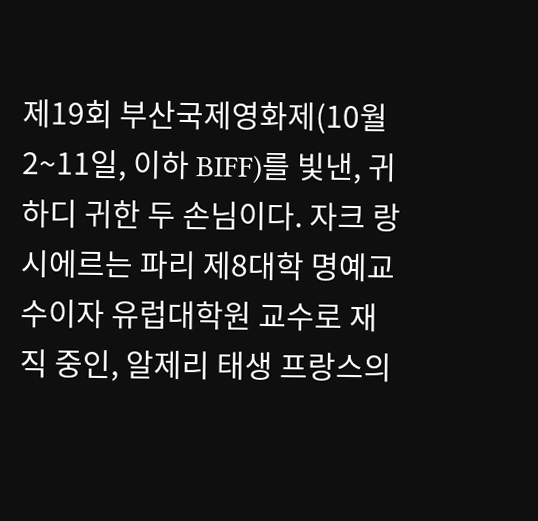제19회 부산국제영화제(10월2~11일, 이하 BIFF)를 빛낸, 귀하디 귀한 두 손님이다. 자크 랑시에르는 파리 제8대학 명예교수이자 유럽대학원 교수로 재직 중인, 알제리 태생 프랑스의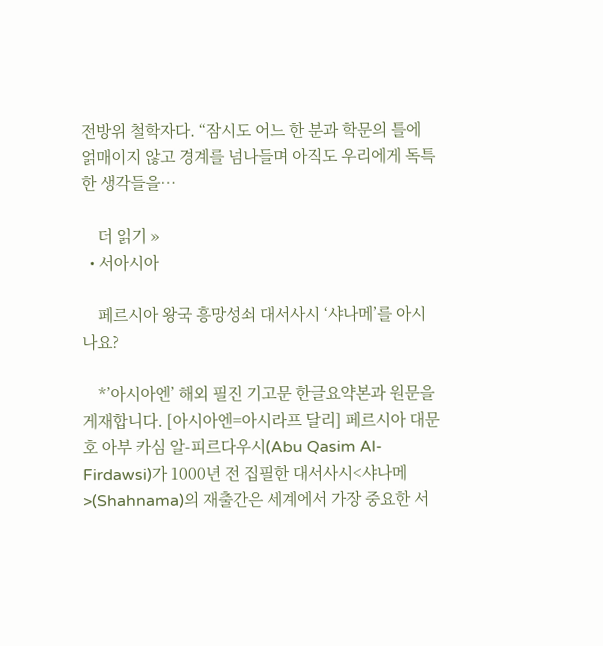전방위 철학자다. “잠시도 어느 한 분과 학문의 틀에 얽매이지 않고 경계를 넘나들며 아직도 우리에게 독특한 생각들을…

    더 읽기 »
  • 서아시아

    페르시아 왕국 흥망성쇠 대서사시 ‘샤나메’를 아시나요?

    *’아시아엔’ 해외 필진 기고문 한글요약본과 원문을 게재합니다. [아시아엔=아시라프 달리] 페르시아 대문호 아부 카심 알-피르다우시(Abu Qasim Al-Firdawsi)가 1000년 전 집필한 대서사시<샤나메>(Shahnama)의 재출간은 세계에서 가장 중요한 서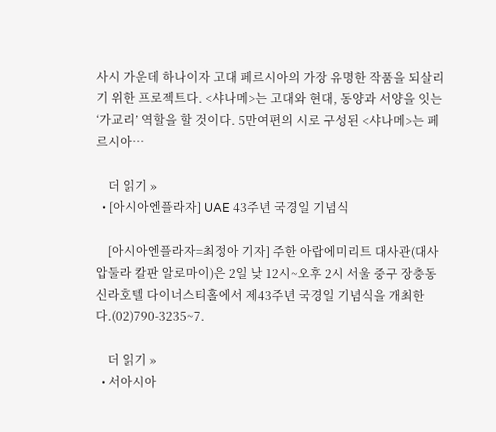사시 가운데 하나이자 고대 페르시아의 가장 유명한 작품을 되살리기 위한 프로젝트다. <샤나메>는 고대와 현대, 동양과 서양을 잇는 ‘가교리’ 역할을 할 것이다. 5만여편의 시로 구성된 <샤나메>는 페르시아…

    더 읽기 »
  • [아시아엔플라자] UAE 43주년 국경일 기념식

    [아시아엔플라자=최정아 기자] 주한 아랍에미리트 대사관(대사 압둘라 칼판 알로마이)은 2일 낮 12시~오후 2시 서울 중구 장충동 신라호텔 다이너스티홀에서 제43주년 국경일 기념식을 개최한다.(02)790-3235~7.

    더 읽기 »
  • 서아시아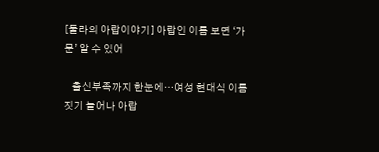[둘라의 아랍이야기] 아랍인 이름 보면 ‘가문’ 알 수 있어

    출신부족까지 한눈에…여성 현대식 이름 짓기 늘어나 아랍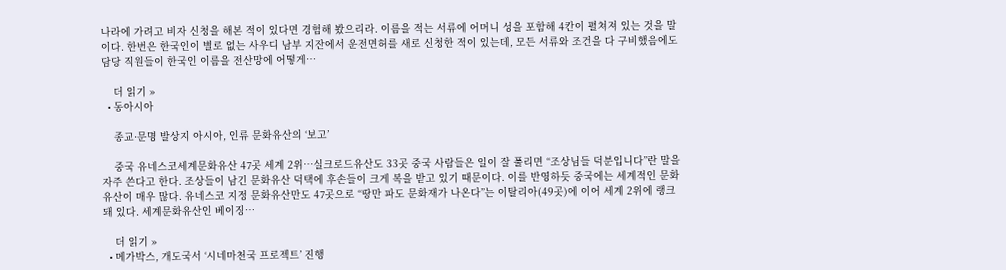나라에 가려고 비자 신청을 해본 적이 있다면 경험해 봤으리라. 이름을 적는 서류에 어머니 성을 포함해 4칸이 펼쳐져 있는 것을 말이다. 한번은 한국인이 별로 없는 사우디 남부 지잔에서 운전면허를 새로 신청한 적이 있는데, 모든 서류와 조건을 다 구비했음에도 담당 직원들이 한국인 이름을 전산망에 어떻게…

    더 읽기 »
  • 동아시아

    종교·문명 발상지 아시아, 인류 문화유산의 ‘보고’

    중국 유네스코세계문화유산 47곳 세계 2위…실크로드유산도 33곳 중국 사람들은 일이 잘 풀리면 “조상님들 덕분입니다”란 말을 자주 쓴다고 한다. 조상들이 남긴 문화유산 덕택에 후손들이 크게 복을 받고 있기 때문이다. 이를 반영하듯 중국에는 세계적인 문화유산이 매우 많다. 유네스코 지정 문화유산만도 47곳으로 “땅만 파도 문화재가 나온다”는 이탈리아(49곳)에 이어 세계 2위에 랭크돼 있다. 세계문화유산인 베이징…

    더 읽기 »
  • 메가박스, 개도국서 ‘시네마천국 프로젝트’ 진행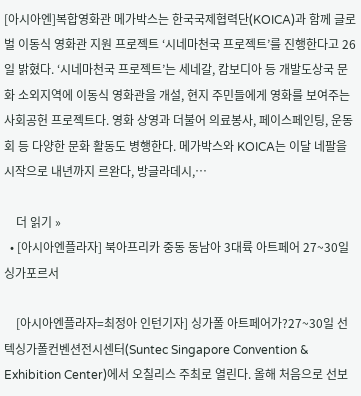[아시아엔]복합영화관 메가박스는 한국국제협력단(KOICA)과 함께 글로벌 이동식 영화관 지원 프로젝트 ‘시네마천국 프로젝트’를 진행한다고 26일 밝혔다. ‘시네마천국 프로젝트’는 세네갈, 캄보디아 등 개발도상국 문화 소외지역에 이동식 영화관을 개설, 현지 주민들에게 영화를 보여주는 사회공헌 프로젝트다. 영화 상영과 더불어 의료봉사, 페이스페인팅, 운동회 등 다양한 문화 활동도 병행한다. 메가박스와 KOICA는 이달 네팔을 시작으로 내년까지 르완다, 방글라데시,…

    더 읽기 »
  • [아시아엔플라자] 북아프리카 중동 동남아 3대륙 아트페어 27~30일 싱가포르서

    [아시아엔플라자=최정아 인턴기자] 싱가폴 아트페어가?27~30일 선텍싱가폴컨벤션전시센터(Suntec Singapore Convention & Exhibition Center)에서 오칠리스 주최로 열린다. 올해 처음으로 선보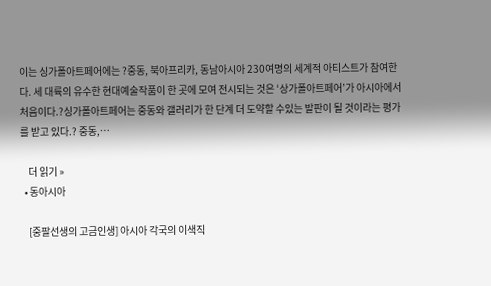이는 싱가폴아트페어에는 ?중동, 북아프리카, 동남아시아 230여명의 세계적 아티스트가 참여한다. 세 대륙의 유수한 현대예술작품이 한 곳에 모여 전시되는 것은 ‘상가폴아트페어’가 아시아에서 처음이다.?싱가폴아트페어는 중동와 갤러리가 한 단계 더 도약할 수있는 발판이 될 것이라는 평가를 받고 있다.? 중동,…

    더 읽기 »
  • 동아시아

    [중팔선생의 고금인생] 아시아 각국의 이색직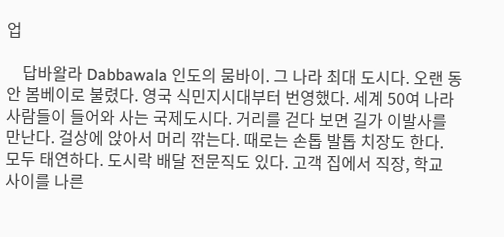업

    답바왈라 Dabbawala 인도의 뭄바이. 그 나라 최대 도시다. 오랜 동안 봄베이로 불렸다. 영국 식민지시대부터 번영했다. 세계 50여 나라 사람들이 들어와 사는 국제도시다. 거리를 걷다 보면 길가 이발사를 만난다. 걸상에 앉아서 머리 깎는다. 때로는 손톱 발톱 치장도 한다. 모두 태연하다. 도시락 배달 전문직도 있다. 고객 집에서 직장, 학교 사이를 나른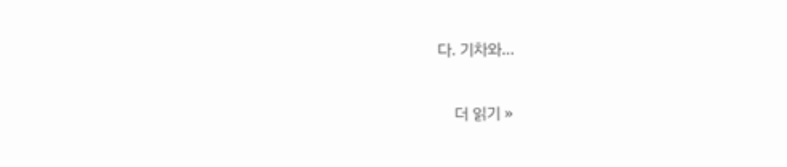다. 기차와…

    더 읽기 »